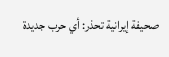صحيفة إيرانية تحذر: أي حرب جديدة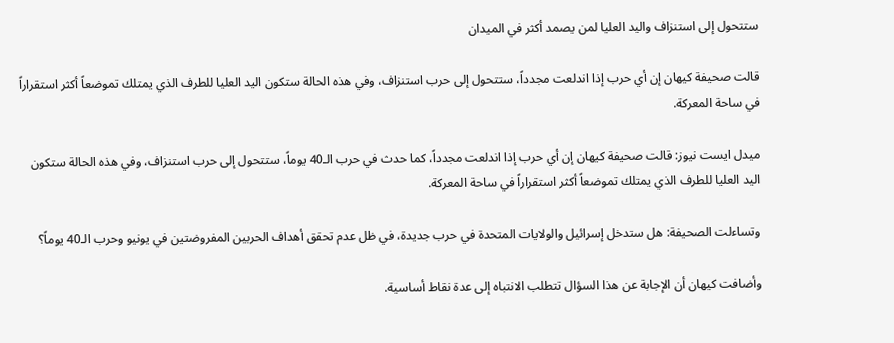ستتحول إلى استنزاف واليد العليا لمن يصمد أكثر في الميدان

قالت صحيفة كيهان إن أي حرب إذا اندلعت مجدداً، ستتحول إلى حرب استنزاف، وفي هذه الحالة ستكون اليد العليا للطرف الذي يمتلك تموضعاً أكثر استقراراً في ساحة المعركة.

ميدل ايست نيوز: قالت صحيفة كيهان إن أي حرب إذا اندلعت مجدداً، كما حدث في حرب الـ40 يوماً، ستتحول إلى حرب استنزاف، وفي هذه الحالة ستكون اليد العليا للطرف الذي يمتلك تموضعاً أكثر استقراراً في ساحة المعركة.

وتساءلت الصحيفة: هل ستدخل إسرائيل والولايات المتحدة في حرب جديدة، في ظل عدم تحقق أهداف الحربين المفروضتين في يونيو وحرب الـ40 يوماً؟

وأضافت كيهان أن الإجابة عن هذا السؤال تتطلب الانتباه إلى عدة نقاط أساسية.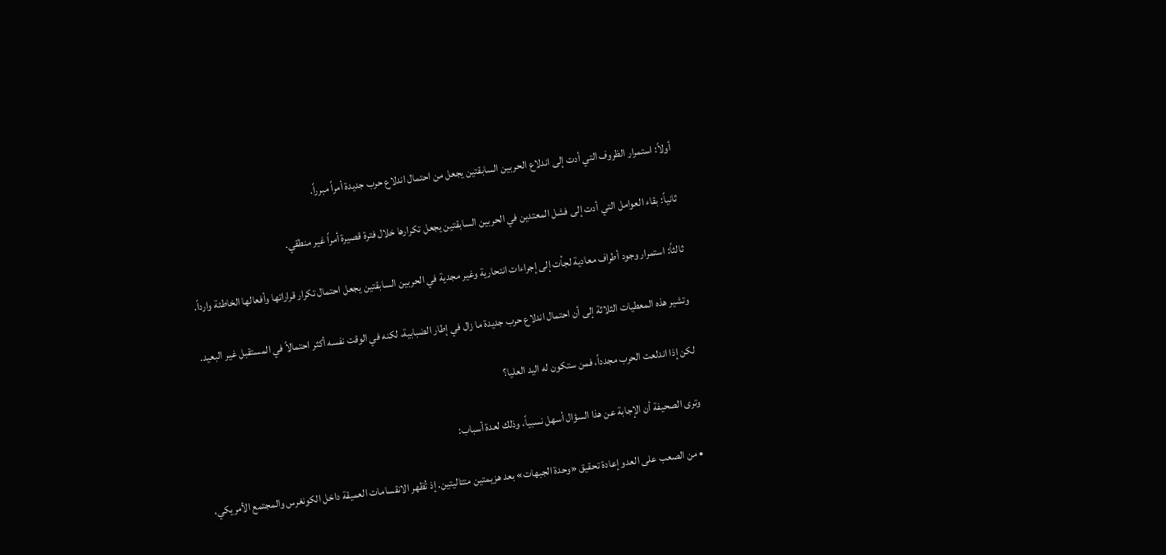أولاً: استمرار الظروف التي أدت إلى اندلاع الحربين السابقتين يجعل من احتمال اندلاع حرب جديدة أمراً مبرراً.

ثانياً: بقاء العوامل التي أدت إلى فشل المعتدين في الحربين السابقتين يجعل تكرارها خلال فترة قصيرة أمراً غير منطقي.

ثالثاً: استمرار وجود أطراف معادية لجأت إلى إجراءات انتحارية وغير مجدية في الحربين السابقتين يجعل احتمال تكرار قراراتها وأفعالها الخاطئة وارداً.

وتشير هذه المعطيات الثلاثة إلى أن احتمال اندلاع حرب جديدة ما زال في إطار الضبابية، لكنه في الوقت نفسه أكثر احتمالاً في المستقبل غير البعيد.

لكن إذا اندلعت الحرب مجدداً، فمن ستكون له اليد العليا؟

وترى الصحيفة أن الإجابة عن هذا السؤال أسهل نسبياً، وذلك لعدة أسباب:

  • من الصعب على العدو إعادة تحقيق «وحدة الجبهات» بعد هزيمتين متتاليتين. إذ تُظهر الانقسامات العميقة داخل الكونغرس والمجتمع الأمريكي،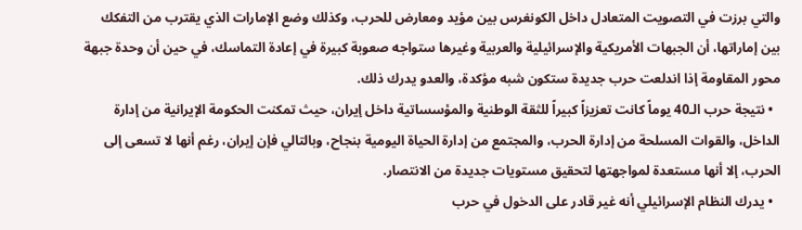والتي برزت في التصويت المتعادل داخل الكونغرس بين مؤيد ومعارض للحرب، وكذلك وضع الإمارات الذي يقترب من التفكك بين إماراتها، أن الجبهات الأمريكية والإسرائيلية والعربية وغيرها ستواجه صعوبة كبيرة في إعادة التماسك، في حين أن وحدة جبهة محور المقاومة إذا اندلعت حرب جديدة ستكون شبه مؤكدة، والعدو يدرك ذلك.
  • نتيجة حرب الـ40 يوماً كانت تعزيزاً كبيراً للثقة الوطنية والمؤسساتية داخل إيران، حيث تمكنت الحكومة الإيرانية من إدارة الداخل، والقوات المسلحة من إدارة الحرب، والمجتمع من إدارة الحياة اليومية بنجاح، وبالتالي فإن إيران، رغم أنها لا تسعى إلى الحرب، إلا أنها مستعدة لمواجهتها لتحقيق مستويات جديدة من الانتصار.
  • يدرك النظام الإسرائيلي أنه غير قادر على الدخول في حرب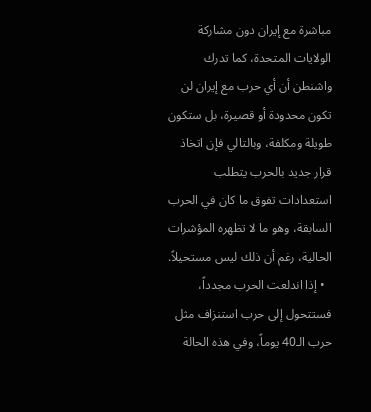مباشرة مع إيران دون مشاركة الولايات المتحدة، كما تدرك واشنطن أن أي حرب مع إيران لن تكون محدودة أو قصيرة، بل ستكون طويلة ومكلفة، وبالتالي فإن اتخاذ قرار جديد بالحرب يتطلب استعدادات تفوق ما كان في الحرب السابقة، وهو ما لا تظهره المؤشرات الحالية، رغم أن ذلك ليس مستحيلاً.
  • إذا اندلعت الحرب مجدداً، فستتحول إلى حرب استنزاف مثل حرب الـ40 يوماً، وفي هذه الحالة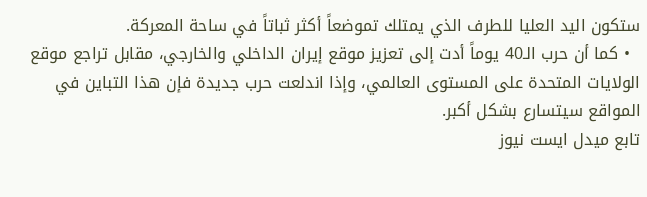ستكون اليد العليا للطرف الذي يمتلك تموضعاً أكثر ثباتاً في ساحة المعركة.
  • كما أن حرب الـ40 يوماً أدت إلى تعزيز موقع إيران الداخلي والخارجي، مقابل تراجع موقع الولايات المتحدة على المستوى العالمي، وإذا اندلعت حرب جديدة فإن هذا التباين في المواقع سيتسارع بشكل أكبر.
تابع ميدل ايست نيوز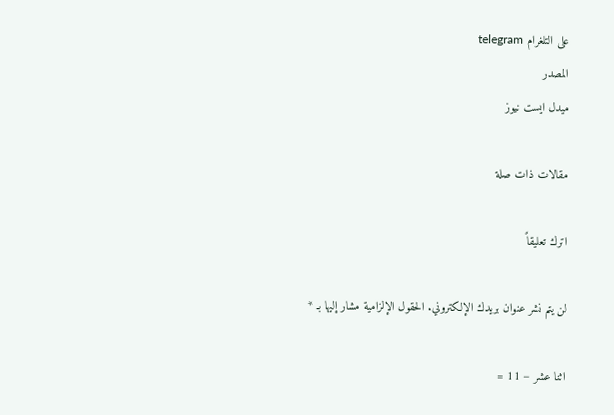على التلغرام telegram
المصدر
ميدل ايست نيوز

مقالات ذات صلة

اترك تعليقاً

لن يتم نشر عنوان بريدك الإلكتروني. الحقول الإلزامية مشار إليها بـ *

اثنا عشر − 11 =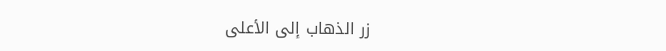زر الذهاب إلى الأعلى